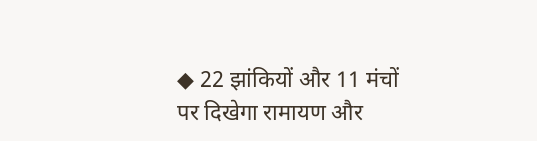◆ 22 झांकियों और 11 मंचों पर दिखेगा रामायण और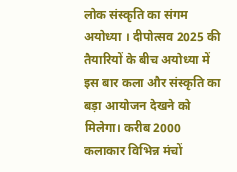लोक संस्कृति का संगम
अयोध्या । दीपोत्सव 2025 की तैयारियों के बीच अयोध्या में इस बार कला और संस्कृति का बड़ा आयोजन देखने को मिलेगा। करीब 2000 कलाकार विभिन्न मंचों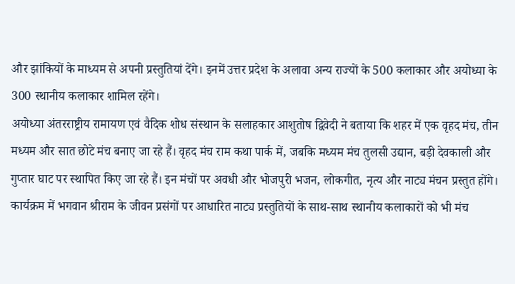और झांकियों के माध्यम से अपनी प्रस्तुतियां देंगे। इनमें उत्तर प्रदेश के अलावा अन्य राज्यों के 500 कलाकार और अयोध्या के 300 स्थानीय कलाकार शामिल रहेंगे।
अयोध्या अंतरराष्ट्रीय रामायण एवं वैदिक शोध संस्थान के सलाहकार आशुतोष द्विवेदी ने बताया कि शहर में एक वृहद मंच, तीन मध्यम और सात छोटे मंच बनाए जा रहे हैं। वृहद मंच राम कथा पार्क में, जबकि मध्यम मंच तुलसी उद्यान, बड़ी देवकाली और गुप्तार घाट पर स्थापित किए जा रहे हैं। इन मंचों पर अवधी और भोजपुरी भजन, लोकगीत, नृत्य और नाट्य मंचन प्रस्तुत होंगे।
कार्यक्रम में भगवान श्रीराम के जीवन प्रसंगों पर आधारित नाट्य प्रस्तुतियों के साथ-साथ स्थानीय कलाकारों को भी मंच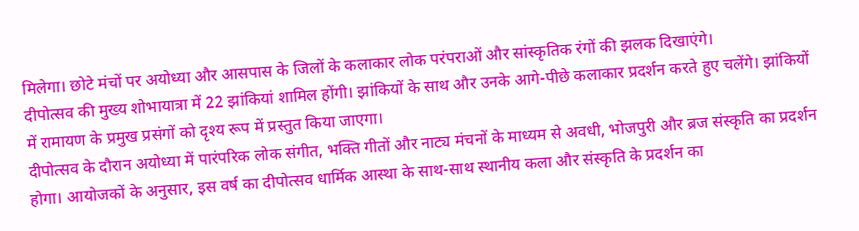मिलेगा। छोटे मंचों पर अयोध्या और आसपास के जिलों के कलाकार लोक परंपराओं और सांस्कृतिक रंगों की झलक दिखाएंगे।
दीपोत्सव की मुख्य शोभायात्रा में 22 झांकियां शामिल होंगी। झांकियों के साथ और उनके आगे-पीछे कलाकार प्रदर्शन करते हुए चलेंगे। झांकियों में रामायण के प्रमुख प्रसंगों को दृश्य रूप में प्रस्तुत किया जाएगा।
दीपोत्सव के दौरान अयोध्या में पारंपरिक लोक संगीत, भक्ति गीतों और नाट्य मंचनों के माध्यम से अवधी, भोजपुरी और ब्रज संस्कृति का प्रदर्शन होगा। आयोजकों के अनुसार, इस वर्ष का दीपोत्सव धार्मिक आस्था के साथ-साथ स्थानीय कला और संस्कृति के प्रदर्शन का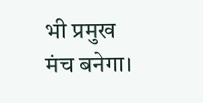भी प्रमुख मंच बनेगा।